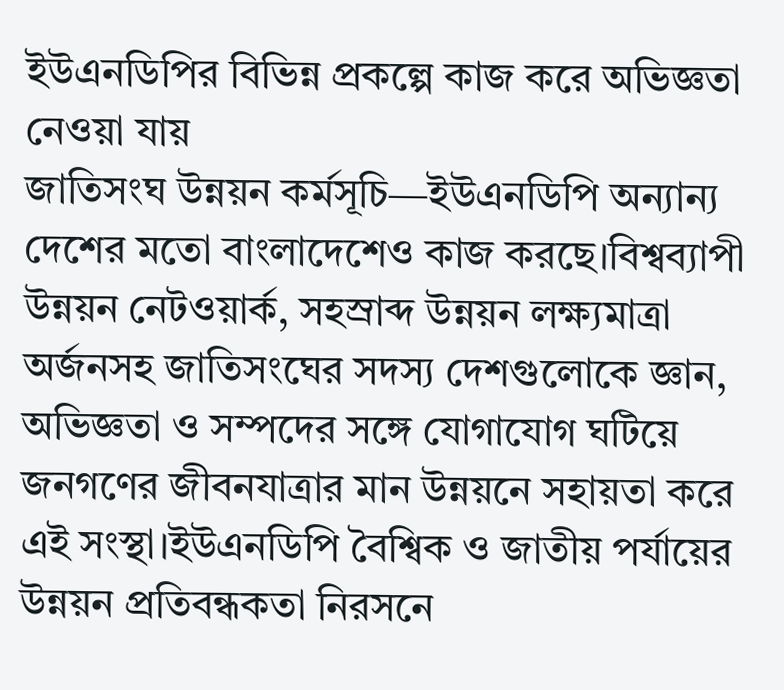ইউএনডিপির বিভিন্ন প্রকল্পে কাজ করে অভিজ্ঞতা নেওয়া যায়
জাতিসংঘ উন্নয়ন কর্মসূচি—ইউএনডিপি অন্যান্য দেশের মতো বাংলাদেশেও কাজ করছে।বিশ্বব্যাপী উন্নয়ন নেটওয়ার্ক, সহস্রাব্দ উন্নয়ন লক্ষ্যমাত্রা অর্জনসহ জাতিসংঘের সদস্য দেশগুলোকে জ্ঞান, অভিজ্ঞতা ও সম্পদের সঙ্গে যোগাযোগ ঘটিয়ে জনগণের জীবনযাত্রার মান উন্নয়নে সহায়তা করে এই সংস্থা।ইউএনডিপি বৈশ্বিক ও জাতীয় পর্যায়ের উন্নয়ন প্রতিবন্ধকতা নিরসনে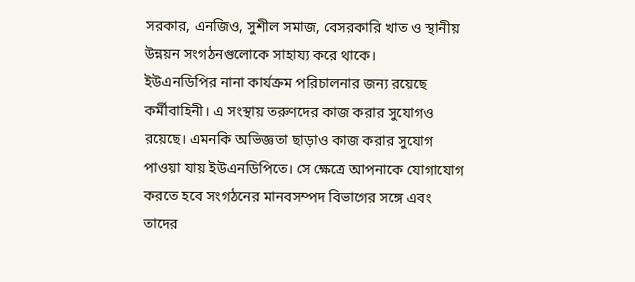সরকার, এনজিও, সুশীল সমাজ, বেসরকারি খাত ও স্থানীয় উন্নয়ন সংগঠনগুলোকে সাহায্য করে থাকে।
ইউএনডিপির নানা কার্যক্রম পরিচালনার জন্য রয়েছে কর্মীবাহিনী। এ সংস্থায় তরুণদের কাজ করার সুযোগও রয়েছে। এমনকি অভিজ্ঞতা ছাড়াও কাজ করার সুযোগ পাওয়া যায় ইউএনডিপিতে। সে ক্ষেত্রে আপনাকে যোগাযোগ করতে হবে সংগঠনের মানবসম্পদ বিভাগের সঙ্গে এবং তাদের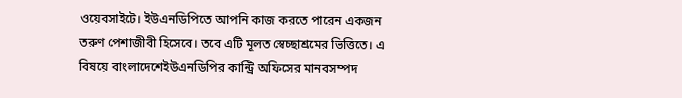ওয়েবসাইটে। ইউএনডিপিতে আপনি কাজ করতে পারেন একজন তরুণ পেশাজীবী হিসেবে। তবে এটি মূলত স্বেচ্ছাশ্রমের ভিত্তিতে। এ বিষয়ে বাংলাদেশেইউএনডিপির কান্ট্রি অফিসের মানবসম্পদ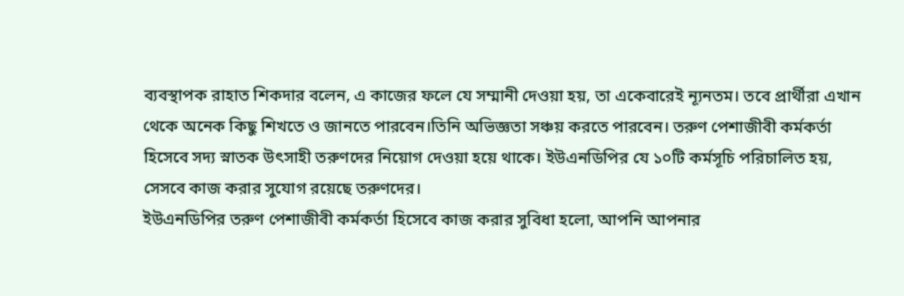ব্যবস্থাপক রাহাত শিকদার বলেন, এ কাজের ফলে যে সম্মানী দেওয়া হয়, তা একেবারেই ন্যূনতম। তবে প্রার্থীরা এখান থেকে অনেক কিছু শিখতে ও জানতে পারবেন।তিনি অভিজ্ঞতা সঞ্চয় করতে পারবেন। তরুণ পেশাজীবী কর্মকর্তা হিসেবে সদ্য স্নাতক উৎসাহী তরুণদের নিয়োগ দেওয়া হয়ে থাকে। ইউএনডিপির যে ১০টি কর্মসূচি পরিচালিত হয়, সেসবে কাজ করার সুযোগ রয়েছে তরুণদের।
ইউএনডিপির তরুণ পেশাজীবী কর্মকর্তা হিসেবে কাজ করার সুবিধা হলো, আপনি আপনার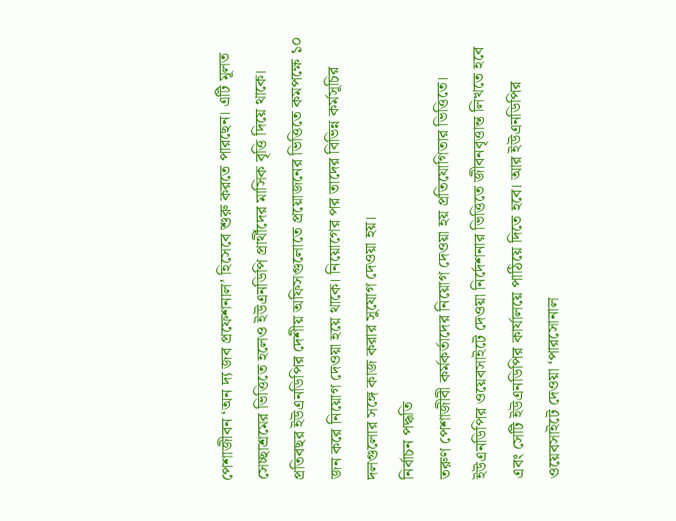পেশাজীবন ‘অন দ্য জব প্রফেশনাল’ হিসেবে শুরু করতে পারছেন। এটি মূলত সেচ্ছাশ্রমের ভিত্তিতে হলেও ইউএনডিপি প্রার্থীদের মাসিক বৃত্তি দিয়ে থাকে।
প্রতিবছর ইউএনডিপির দেশীয় অফিসগুলোতে প্রয়োজনের ভিত্তিতে কমপক্ষে ১০ জন করে নিয়োগ দেওয়া হয়ে থাকে। নিয়োগের পর তাদের বিভিন্ন কর্মসূচির দলগুলোর সঙ্গে কাজ করার সুযোগ দেওয়া হয়।
নির্বাচন পদ্ধতি
তরুণ পেশাজীবী কর্মকর্তাদের নিয়োগ দেওয়া হয় প্রতিযোগিতার ভিত্তিতে। ইউএনডিপির ওয়েবসাইটে দেওয়া নির্দেশনার ভিত্তিতে জীবনবৃত্তান্ত লিখতে হবে এবং সেটি ইউএনডিপির কার্যালয়ে পাঠিয়ে দিতে হবে। আর ইউএনডিপির ওয়েবসাইটে দেওয়া ‘পারসোনাল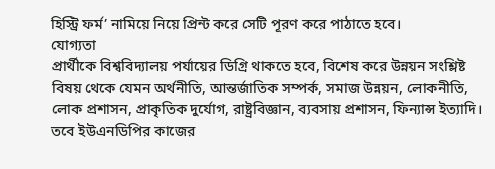হিস্ট্রি ফর্ম’ নামিয়ে নিয়ে প্রিন্ট করে সেটি পূরণ করে পাঠাতে হবে।
যোগ্যতা
প্রার্থীকে বিশ্ববিদ্যালয় পর্যায়ের ডিগ্রি থাকতে হবে, বিশেষ করে উন্নয়ন সংশ্লিষ্ট বিষয় থেকে যেমন অর্থনীতি, আন্তর্জাতিক সম্পর্ক, সমাজ উন্নয়ন, লোকনীতি, লোক প্রশাসন, প্রাকৃতিক দুর্যোগ, রাষ্ট্রবিজ্ঞান, ব্যবসায় প্রশাসন, ফিন্যান্স ইত্যাদি। তবে ইউএনডিপির কাজের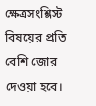ক্ষেত্রসংশ্লিস্ট বিষয়ের প্রতি বেশি জোর দেওয়া হবে।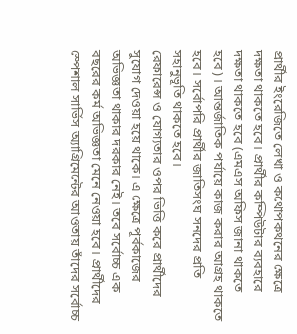প্রার্থীর ইংরেজিতে লেখা ও কথোপকথনের ক্ষেত্রে দক্ষতা থাকতে হবে। প্রার্থীর কম্পিউটার ব্যবহারে দক্ষতা থাকতে হবে (এমএস অফিস জানা থাকতে হবে)। আন্তর্জাতিক পর্যায়ে কাজ করার আগ্রহ থাকতে হবে। সর্বোপরি প্রার্থীর জাতিসংঘ সনদের প্রতি সহানুভূতি থাকতে হবে।
রেফারেন্স ও যোগ্যতার ওপর ভিত্তি করে প্রার্থীদের সুযোগ দেওয়া হয়ে থাকে। এ ক্ষেত্রে পূর্বকাজের অভিজ্ঞতা থাকার দরকার নেই। তবে সর্বোচ্চ এক বছরের কর্ম অভিজ্ঞতা মেনে নেওয়া হবে। প্রার্থীদের স্পেশাল সার্ভিস অ্যাগ্রিমেন্টের আওতায় তাঁদের সর্বোচ্চ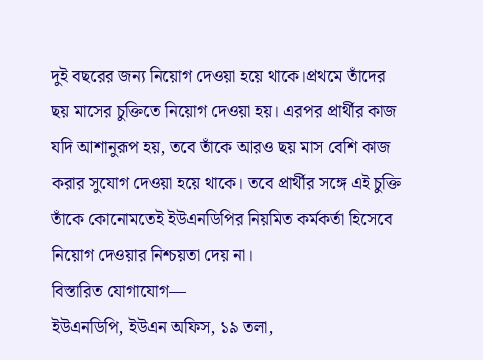দুই বছরের জন্য নিয়োগ দেওয়া হয়ে থাকে।প্রথমে তাঁদের ছয় মাসের চুক্তিতে নিয়োগ দেওয়া হয়। এরপর প্রার্থীর কাজ যদি আশানুরূপ হয়, তবে তাঁকে আরও ছয় মাস বেশি কাজ করার সুযোগ দেওয়া হয়ে থাকে। তবে প্রার্থীর সঙ্গে এই চুক্তি তাঁকে কোনোমতেই ইউএনডিপির নিয়মিত কর্মকর্তা হিসেবে নিয়োগ দেওয়ার নিশ্চয়তা দেয় না।
বিস্তারিত যোগাযোগ—
ইউএনডিপি, ইউএন অফিস, ১৯ তলা,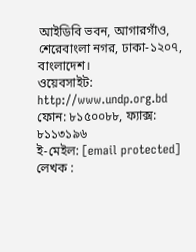আইডিবি ভবন, আগারগাঁও, শেরেবাংলা নগর, ঢাকা-১২০৭, বাংলাদেশ।
ওয়েবসাইট: http://www.undp.org.bd
ফোন: ৮১৫০০৮৮, ফ্যাক্স: ৮১১৩১৯৬
ই-মেইল: [email protected]
লেখক :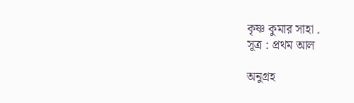কৃষ্ণ কুমার সাহা .
সূত্র : প্রথম আল

অনুগ্রহ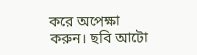করে অপেক্ষা করুন। ছবি আটো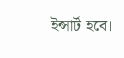ইন্সার্ট হবে।